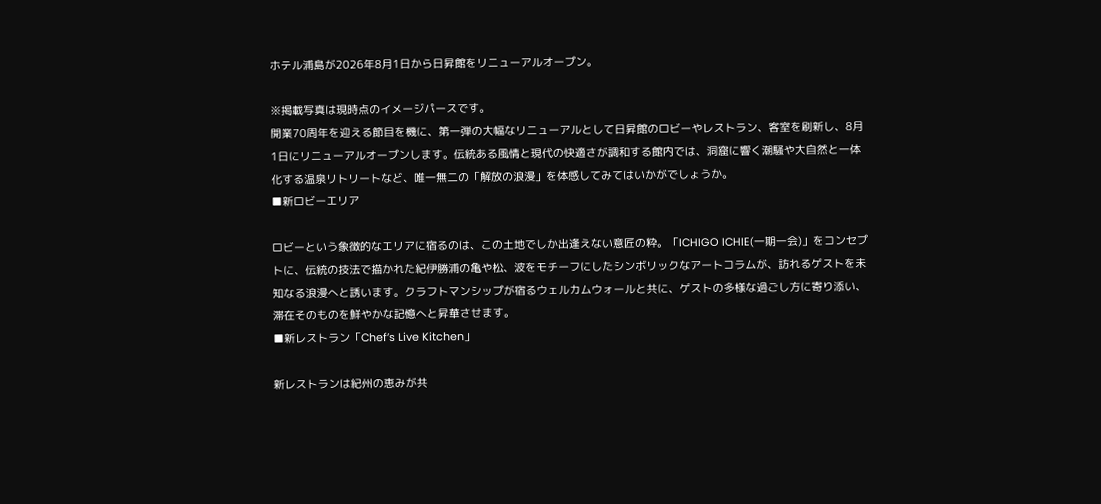ホテル浦島が2026年8月1日から日昇館をリニューアルオープン。

※掲載写真は現時点のイメージパースです。
開業70周年を迎える節目を機に、第一弾の大幅なリニューアルとして日昇館のロビーやレストラン、客室を刷新し、8月1日にリニューアルオープンします。伝統ある風情と現代の快適さが調和する館内では、洞窟に響く潮騒や大自然と一体化する温泉リトリートなど、唯一無二の「解放の浪漫」を体感してみてはいかがでしょうか。
■新ロビーエリア

ロビーという象徴的なエリアに宿るのは、この土地でしか出逢えない意匠の粋。「ICHIGO ICHIE(一期一会)」をコンセプトに、伝統の技法で描かれた紀伊勝浦の亀や松、波をモチーフにしたシンボリックなアートコラムが、訪れるゲストを未知なる浪漫へと誘います。クラフトマンシップが宿るウェルカムウォールと共に、ゲストの多様な過ごし方に寄り添い、滞在そのものを鮮やかな記憶へと昇華させます。
■新レストラン「Chef’s Live Kitchen」

新レストランは紀州の恵みが共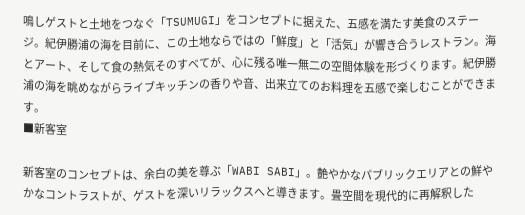鳴しゲストと土地をつなぐ「TSUMUGI」をコンセプトに据えた、五感を満たす美食のステージ。紀伊勝浦の海を目前に、この土地ならではの「鮮度」と「活気」が響き合うレストラン。海とアート、そして食の熱気そのすべてが、心に残る唯一無二の空間体験を形づくります。紀伊勝浦の海を眺めながらライブキッチンの香りや音、出来立てのお料理を五感で楽しむことができます。
■新客室

新客室のコンセプトは、余白の美を尊ぶ「WABI SABI」。艶やかなパブリックエリアとの鮮やかなコントラストが、ゲストを深いリラックスへと導きます。畳空間を現代的に再解釈した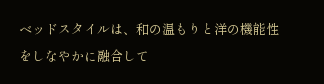ベッドスタイルは、和の温もりと洋の機能性をしなやかに融合して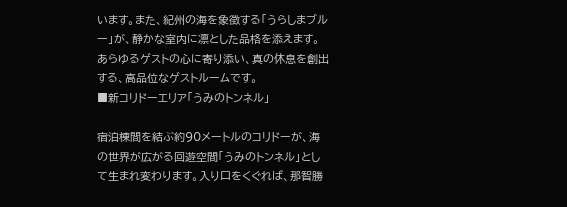います。また、紀州の海を象徴する「うらしまブルー」が、静かな室内に凛とした品格を添えます。あらゆるゲストの心に寄り添い、真の休息を創出する、高品位なゲストルームです。
■新コリドーエリア「うみのトンネル」

宿泊棟間を結ぶ約90メートルのコリドーが、海の世界が広がる回遊空間「うみのトンネル」として生まれ変わります。入り口をくぐれば、那智勝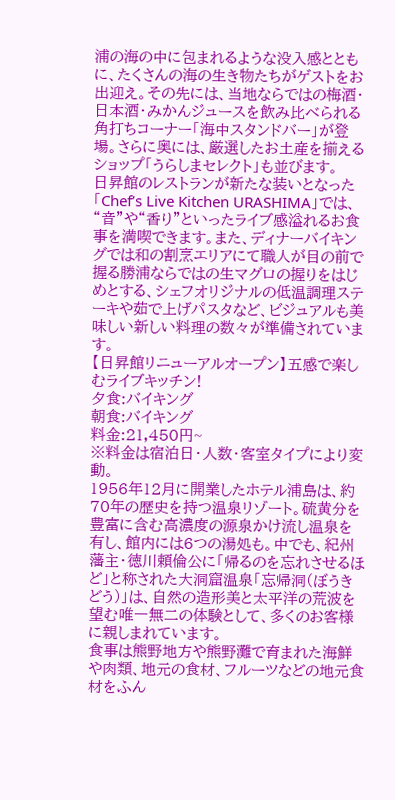浦の海の中に包まれるような没入感とともに、たくさんの海の生き物たちがゲストをお出迎え。その先には、当地ならではの梅酒・日本酒・みかんジュースを飲み比べられる角打ちコーナー「海中スタンドバー」が登場。さらに奥には、厳選したお土産を揃えるショップ「うらしまセレクト」も並びます。
日昇館のレストランが新たな装いとなった「Chef’s Live Kitchen URASHIMA」では、“音”や“香り”といったライブ感溢れるお食事を満喫できます。また、ディナーバイキングでは和の割烹エリアにて職人が目の前で握る勝浦ならではの生マグロの握りをはじめとする、シェフオリジナルの低温調理ステーキや茹で上げパスタなど、ビジュアルも美味しい新しい料理の数々が準備されています。
【日昇館リニューアルオープン】五感で楽しむライブキッチン!
夕食:バイキング
朝食:バイキング
料金:21,450円~
※料金は宿泊日・人数・客室タイプにより変動。
1956年12月に開業したホテル浦島は、約70年の歴史を持つ温泉リゾート。硫黄分を豊富に含む高濃度の源泉かけ流し温泉を有し、館内には6つの湯処も。中でも、紀州藩主・徳川頼倫公に「帰るのを忘れさせるほど」と称された大洞窟温泉「忘帰洞(ぼうきどう)」は、自然の造形美と太平洋の荒波を望む唯一無二の体験として、多くのお客様に親しまれています。
食事は熊野地方や熊野灘で育まれた海鮮や肉類、地元の食材、フルーツなどの地元食材をふん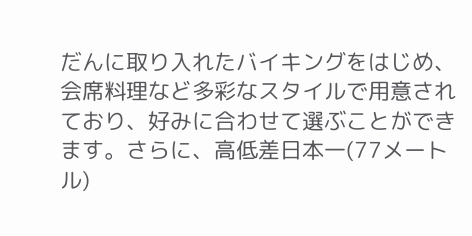だんに取り入れたバイキングをはじめ、会席料理など多彩なスタイルで用意されており、好みに合わせて選ぶことができます。さらに、高低差日本一(77メートル)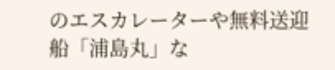のエスカレーターや無料送迎船「浦島丸」な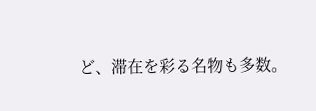ど、滞在を彩る名物も多数。